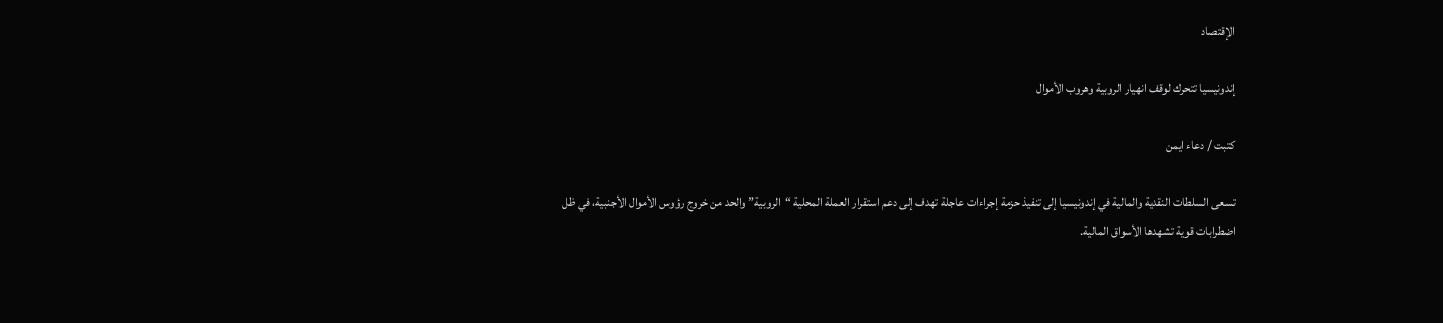الإقتصاد

إندونيسيا تتحرك لوقف انهيار الروبية وهروب الأموال

كتبت / دعاء ايمن

تسعى السلطات النقدية والمالية في إندونيسيا إلى تنفيذ حزمة إجراءات عاجلة تهدف إلى دعم استقرار العملة المحلية “الروبية” والحد من خروج رؤوس الأموال الأجنبية، في ظل اضطرابات قوية تشهدها الأسواق المالية.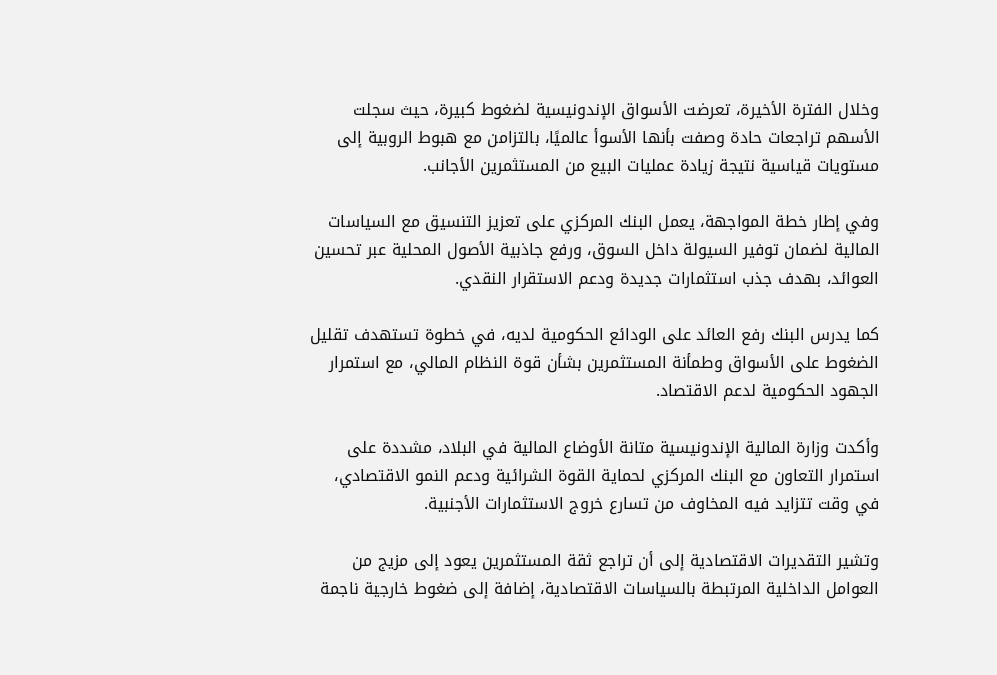وخلال الفترة الأخيرة، تعرضت الأسواق الإندونيسية لضغوط كبيرة، حيث سجلت الأسهم تراجعات حادة وصفت بأنها الأسوأ عالميًا، بالتزامن مع هبوط الروبية إلى مستويات قياسية نتيجة زيادة عمليات البيع من المستثمرين الأجانب.

وفي إطار خطة المواجهة، يعمل البنك المركزي على تعزيز التنسيق مع السياسات المالية لضمان توفير السيولة داخل السوق، ورفع جاذبية الأصول المحلية عبر تحسين العوائد، بهدف جذب استثمارات جديدة ودعم الاستقرار النقدي.

كما يدرس البنك رفع العائد على الودائع الحكومية لديه، في خطوة تستهدف تقليل الضغوط على الأسواق وطمأنة المستثمرين بشأن قوة النظام المالي، مع استمرار الجهود الحكومية لدعم الاقتصاد.

وأكدت وزارة المالية الإندونيسية متانة الأوضاع المالية في البلاد، مشددة على استمرار التعاون مع البنك المركزي لحماية القوة الشرائية ودعم النمو الاقتصادي، في وقت تتزايد فيه المخاوف من تسارع خروج الاستثمارات الأجنبية.

وتشير التقديرات الاقتصادية إلى أن تراجع ثقة المستثمرين يعود إلى مزيج من العوامل الداخلية المرتبطة بالسياسات الاقتصادية، إضافة إلى ضغوط خارجية ناجمة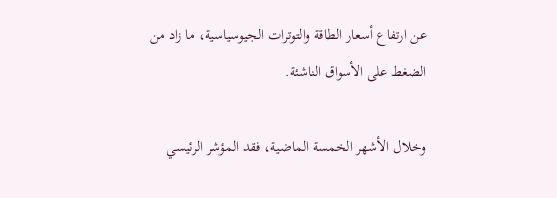عن ارتفاع أسعار الطاقة والتوترات الجيوسياسية، ما زاد من الضغط على الأسواق الناشئة.

وخلال الأشهر الخمسة الماضية، فقد المؤشر الرئيسي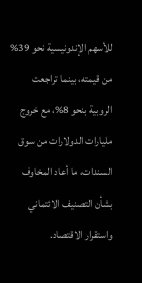للأسهم الإندونيسية نحو 39% من قيمته، بينما تراجعت الروبية بنحو 8%، مع خروج مليارات الدولارات من سوق السندات، ما أعاد المخاوف بشأن التصنيف الائتماني واستقرار الاقتصاد.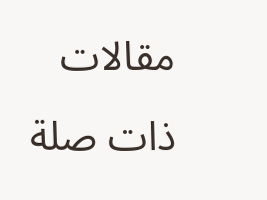مقالات ذات صلة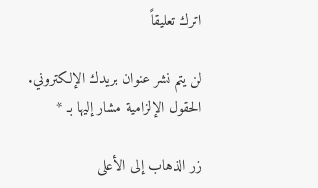اترك تعليقاً

لن يتم نشر عنوان بريدك الإلكتروني. الحقول الإلزامية مشار إليها بـ *

زر الذهاب إلى الأعلى